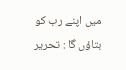میں اپنے رب کو بتاؤں گا : تحریر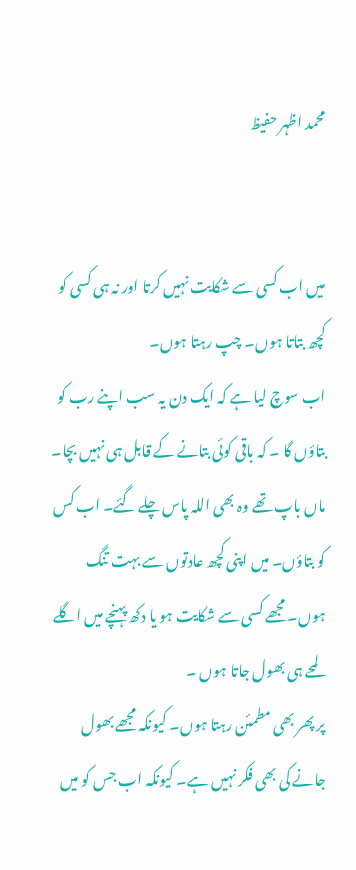محمد اظہر حفیظ


میں اب کسی سے شکایت نہیں کرتا اور نہ ہی کسی کو کچھ بتاتا ہوں۔ چپ رہتا ہوں۔
اب سوچ لیا ہے کہ ایک دن یہ سب اپنے رب کو بتاؤں گا ۔ کہ باقی کوئی بتانے کے قابل ہی نہیں بچا۔
ماں باپ تھے وہ بھی اللہ پاس چلے گئے۔ اب کس کو بتاؤں۔ میں اپنی کچھ عادتوں سے بہت تنگ ہوں۔ مجھے کسی سے شکایت ہو یا دکھ پہنچے میں اگلے لمحے ہی بھول جاتا ہوں ۔
پر پھر بھی مطمئن رہتا ہوں۔ کیونکہ مجھے بھول جانے کی بھی فکر نہیں ہے۔ کیونکہ اب جس کو میں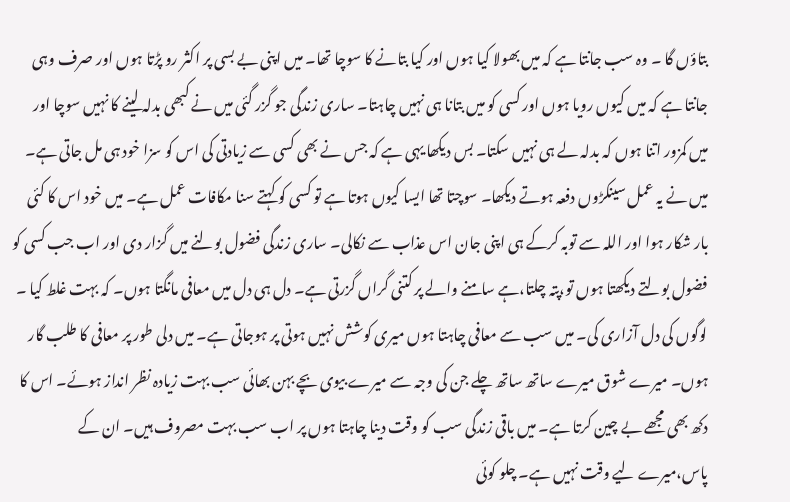بتاؤں گا ۔ وہ سب جانتا ہے کہ میں بھولا کیا ہوں اور کیا بتانے کا سوچا تھا۔ میں اپنی بے بسی پر اکثر رو پڑتا ہوں اور صرف وہی جانتا ہے کہ میں کیوں رویا ہوں اور کسی کو میں بتانا ہی نہیں چاہتا۔ ساری زندگی جو گزر گئی میں نے کبھی بدلہ لینے کا نہیں سوچا اور میں کمزور اتنا ہوں کہ بدلہ لے ہی نہیں سکتا۔ بس دیکھا یہی ہے کہ جس نے بھی کسی سے زیادتی کی اس کو سزا خود ہی مل جاتی ہے۔ میں نے یہ عمل سینکڑوں دفعہ ہوتے دیکھا۔ سوچتا تھا ایسا کیوں ہوتا ہے تو کسی کو کہتے سنا مکافات عمل ہے۔ میں خود اس کا کئی بار شکار ہوا اور اللہ سے توبہ کرکے ہی اپنی جان اس عذاب سے نکالی۔ ساری زندگی فضول بولنے میں گزار دی اور اب جب کسی کو فضول بولتے دیکھتا ہوں تو،پتہ چلتا،ہے سامنے والے پر کتنی گراں گزرتی ہے۔ دل ہی دل میں معافی مانگتا ہوں۔ کہ بہت غلط کیا ۔ لوگوں کی دل آزاری کی۔ میں سب سے معافی چاہتا ہوں میری کوشش نہیں ہوتی پر ہوجاتی ہے۔ میں دلی طور پر معافی کا طلب گار ہوں۔ میرے شوق میرے ساتھ ساتھ چلے جن کی وجہ سے میرے بیوی بچے بہن بھائی سب بہت زیادہ نظر انداز ہوئے۔ اس کا دکھ بھی مجھے بے چین کرتا ہے۔ میں باقی زندگی سب کو وقت دینا چاہتا ہوں پر اب سب بہت مصروف ہیں۔ ان کے پاس،میرے لیے وقت نہیں ہے۔ چلو کوئی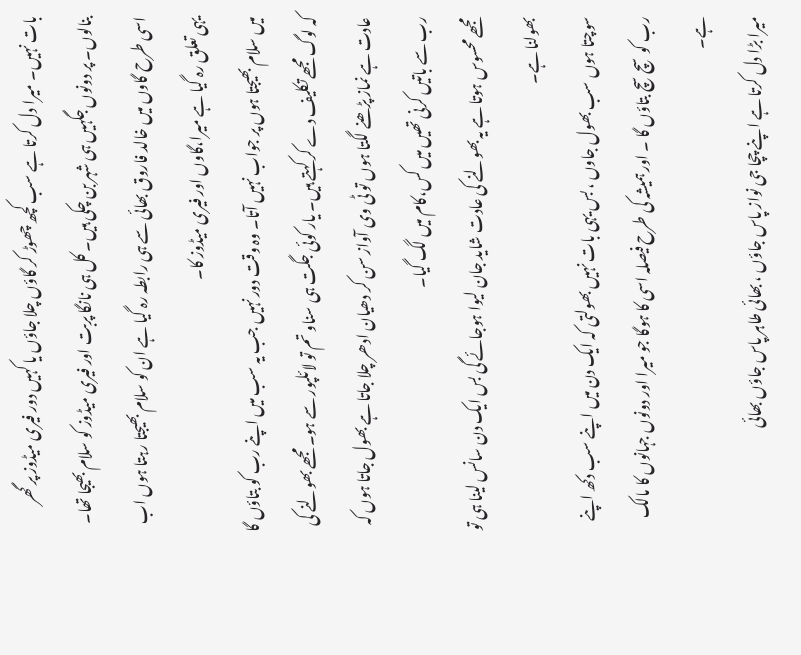بات نہیں۔ میرا دل کرتا ہے سب کچھ چھوڑ کر گاؤں چلا جاؤں یا کہیں دور فیری میڈوز پر گھر بنالوں۔ پر دونوں جگہیں ہی شہر بن چکی ہیں۔ کل ہی نانگا پربت اور فیری میڈوز کو سلام بھیجا تھا۔ اسی طرح گاوں میں خالد فاروق بھائی سے ہی رابطہ رہ گیا ہے ان کو سلام بھیجتا رہتا ہوں اب یہی تعلق رہ گیا ہے میرا،گاوں اور فیری میڈوز کا۔
میں سلام بھیجتا ہوں پر جواب نہیں آتا۔ وہ وقت دور نہیں جب یہ سب میں اپنے رب کو بتاؤں گا کہ لوگ مجھے تکلیف دے کر کہتے ہیں۔ یار کوئی جگت ہی سناو تم تو لائلپور سے ہو۔ مجھے بھولنے کی عادت ہے نماز پڑھنے لگتا ہوں تو ٹی وی آواز سن کر دھیان ادھر چلا جاتا ہے بھول جاتا ہوں کہ رب سے باتیں کرنی تھیں میں کس،کام میں لگ گیا۔
مجھے محسوس ہوتا ہے یہ بھولنے کی عادت شاید جان لیوا ہوجائے گی بس ایک دن سانس لینا ہی تو بھولنا ہے۔
سوچتا ہوں سب بھول جاوں ، بس یہی بات نہیں بھولتی کہ ایک دن میں اپنے سب دکھ اپنے رب کوسچ سچ بتاؤں گا ۔ اور ہمیشہ کی طرح فیصلہ اسی کا ہوگا جو میرا اور دونوں جہانوں کا مالک ہے۔
میرا بڑا دل کرتا ہے اپنے چچا جی نواز پاس جاؤں ، بھائی طاہر پاس جاؤں بھائی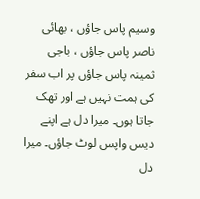وسیم پاس جاؤں ، بھائی ناصر پاس جاؤں ، باجی ثمینہ پاس جاؤں پر اب سفر کی ہمت نہیں ہے اور تھک جاتا ہوں۔ میرا دل ہے اپنے دیس واپس لوٹ جاؤں۔ میرا دل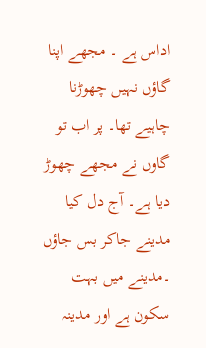اداس ہے ۔ مجھے اپنا گاؤں نہیں چھوڑنا چاہیے تھا۔ پر اب تو گاوں نے مجھے چھوڑ دیا ہے۔ آج دل کیا مدینے جاکر بس جاؤں ۔مدینے میں بہت سکون ہے اور مدینہ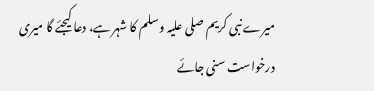میرے نبی کریم صلی علیہ وسلم کا شہر ہے، دعا کیجئے گا میری درخواست سنی جائے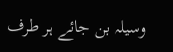وسیلہ بن جائے ہر طرف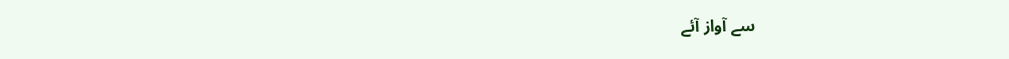سے آواز آئے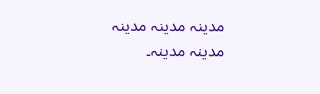مدینہ مدینہ مدینہ مدینہ مدینہ۔